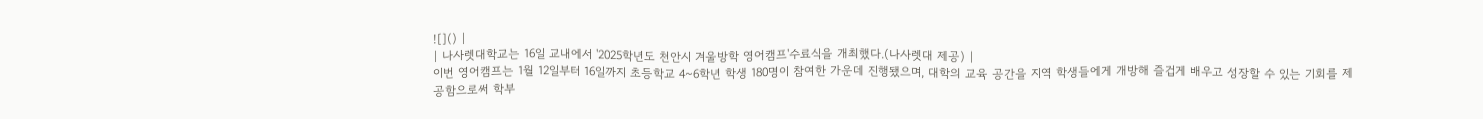![]() |
| 나사렛대학교는 16일 교내에서 '2025학년도 천안시 겨울방학 영어캠프'수료식을 개최했다.(나사렛대 제공) |
이번 영어캠프는 1월 12일부터 16일까지 초등학교 4~6학년 학생 180명이 참여한 가운데 진행됐으며, 대학의 교육 공간을 지역 학생들에게 개방해 즐겁게 배우고 성장할 수 있는 기회를 제공함으로써 학부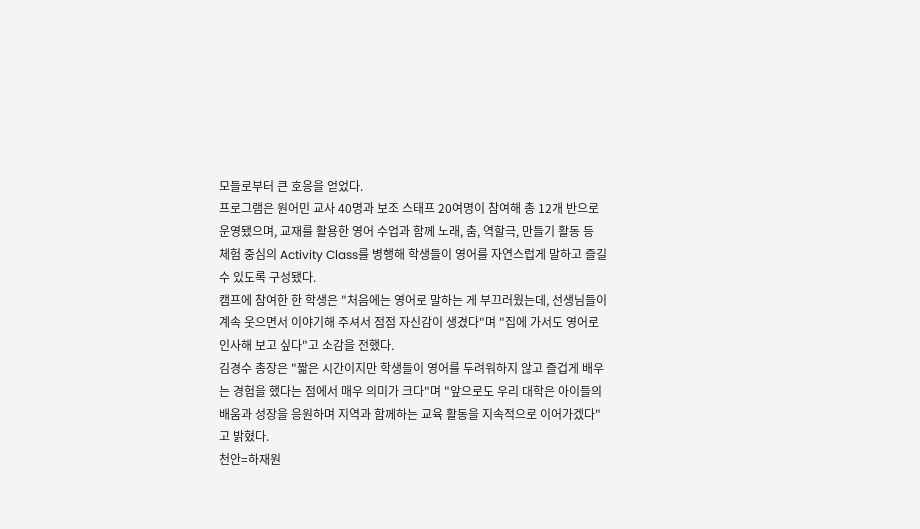모들로부터 큰 호응을 얻었다.
프로그램은 원어민 교사 40명과 보조 스태프 20여명이 참여해 총 12개 반으로 운영됐으며, 교재를 활용한 영어 수업과 함께 노래, 춤, 역할극, 만들기 활동 등 체험 중심의 Activity Class를 병행해 학생들이 영어를 자연스럽게 말하고 즐길 수 있도록 구성됐다.
캠프에 참여한 한 학생은 "처음에는 영어로 말하는 게 부끄러웠는데, 선생님들이 계속 웃으면서 이야기해 주셔서 점점 자신감이 생겼다"며 "집에 가서도 영어로 인사해 보고 싶다"고 소감을 전했다.
김경수 총장은 "짧은 시간이지만 학생들이 영어를 두려워하지 않고 즐겁게 배우는 경험을 했다는 점에서 매우 의미가 크다"며 "앞으로도 우리 대학은 아이들의 배움과 성장을 응원하며 지역과 함께하는 교육 활동을 지속적으로 이어가겠다"고 밝혔다.
천안=하재원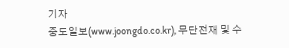기자
중도일보(www.joongdo.co.kr), 무단전재 및 수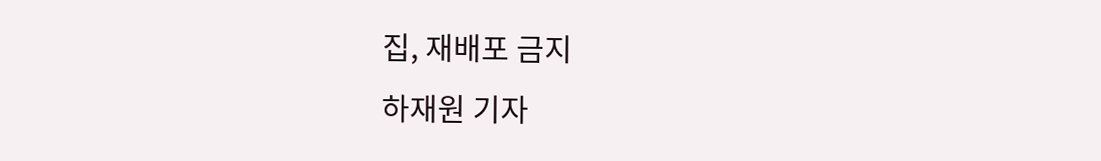집, 재배포 금지
하재원 기자